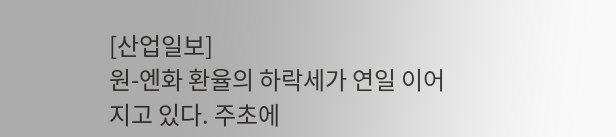[산업일보]
원-엔화 환율의 하락세가 연일 이어지고 있다. 주초에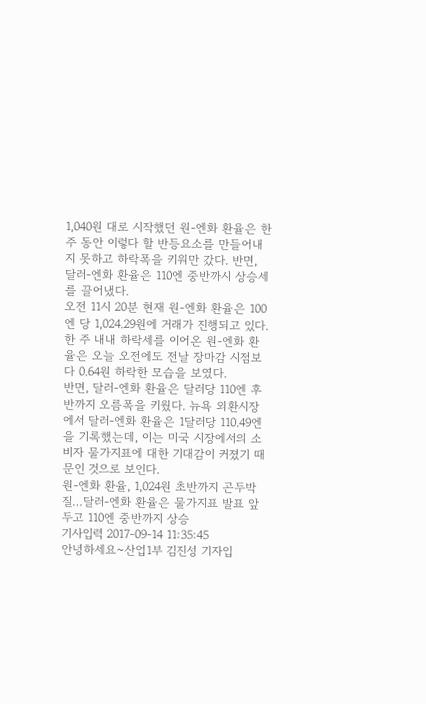1,040원 대로 시작했던 원-엔화 환율은 한 주 동안 이렇다 할 반등요소를 만들어내지 못하고 하락폭을 키워만 갔다. 반면, 달러-엔화 환율은 110엔 중반까시 상승세를 끌어냈다.
오전 11시 20분 현재 원-엔화 환율은 100엔 당 1,024.29원에 거래가 진행되고 있다. 한 주 내내 하락세를 이어온 원-엔화 환율은 오늘 오전에도 전날 장마감 시점보다 0.64원 하락한 모습을 보였다.
반면, 달러-엔화 환율은 달러당 110엔 후반까지 오름폭을 키웠다. 뉴욕 외환시장에서 달러-엔화 환율은 1달러당 110.49엔을 기록했는데, 이는 미국 시장에서의 소비자 물가지표에 대한 기대감이 커졌기 때문인 것으로 보인다.
원-엔화 환율, 1,024원 초반까지 곤두박질…달러-엔화 환율은 물가지표 발표 앞두고 110엔 중반까지 상승
기사입력 2017-09-14 11:35:45
안녕하세요~산업1부 김진성 기자입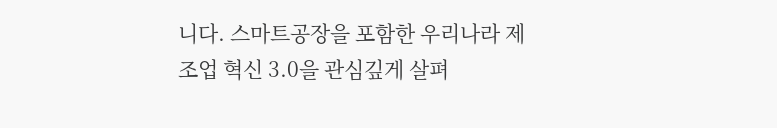니다. 스마트공장을 포함한 우리나라 제조업 혁신 3.0을 관심깊게 살펴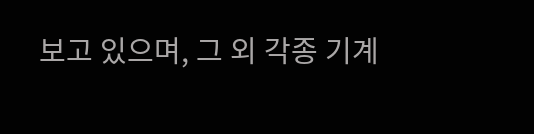보고 있으며, 그 외 각종 기계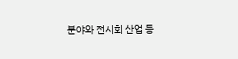분야와 전시회 산업 등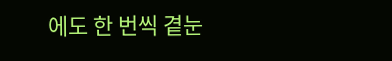에도 한 번씩 곁눈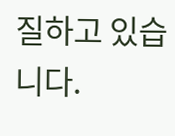질하고 있습니다.